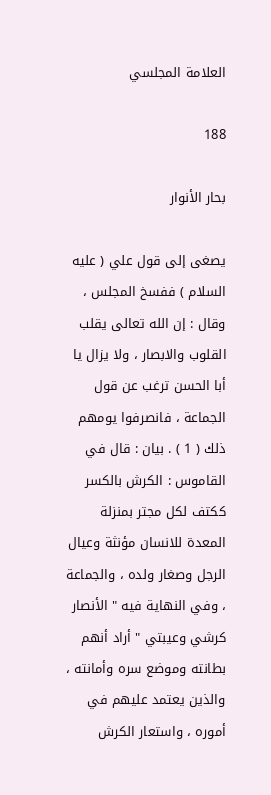العلامة المجلسي

188

بحار الأنوار

يصغى إلى قول علي ( عليه السلام ) ففسخ المجلس ، وقال : إن الله تعالى يقلب القلوب والابصار ، ولا يزال يا أبا الحسن ترغب عن قول الجماعة ، فانصرفوا يومهم ذلك ( 1 ) . بيان : قال في القاموس : الكرش بالكسر ككتف لكل مجتر بمنزلة المعدة للانسان مؤنثة وعيال الرجل وصغار ولده ، والجماعة ، وفي النهاية فيه " الأنصار كرشي وعيبتي " أراد أنهم بطانته وموضع سره وأمانته ، والذين يعتمد عليهم في أموره ، واستعار الكرش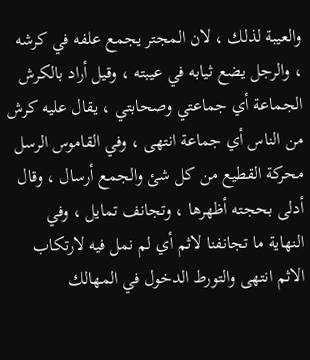والعيبة لذلك ، لان المجتر يجمع علفه في كرشه ، والرجل يضع ثيابه في عيبته ، وقيل أراد بالكرش الجماعة أي جماعتي وصحابتي ، يقال عليه كرش من الناس أي جماعة انتهى ، وفي القاموس الرسل محركة القطيع من كل شئ والجمع أرسال ، وقال أدلى بحجته أظهرها ، وتجانف تمايل ، وفي النهاية ما تجانفنا لاثم أي لم نمل فيه لارتكاب الاثم انتهى والتورط الدخول في المهالك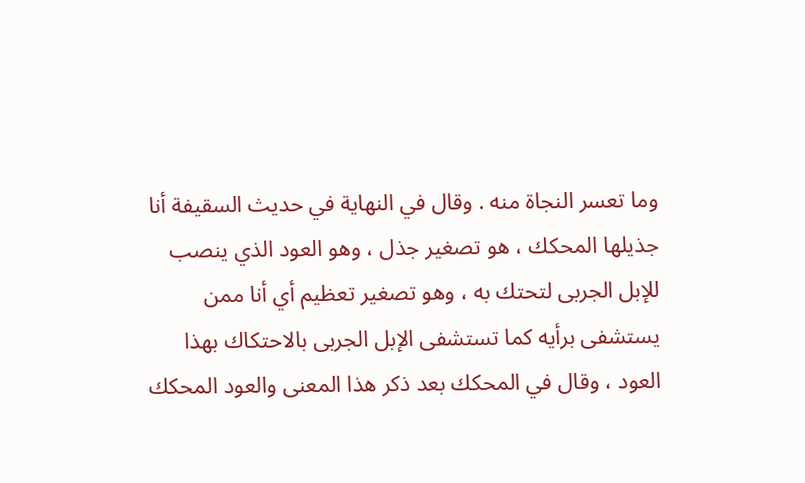وما تعسر النجاة منه . وقال في النهاية في حديث السقيفة أنا جذيلها المحكك ، هو تصغير جذل ، وهو العود الذي ينصب للإبل الجربى لتحتك به ، وهو تصغير تعظيم أي أنا ممن يستشفى برأيه كما تستشفى الإبل الجربى بالاحتكاك بهذا العود ، وقال في المحكك بعد ذكر هذا المعنى والعود المحكك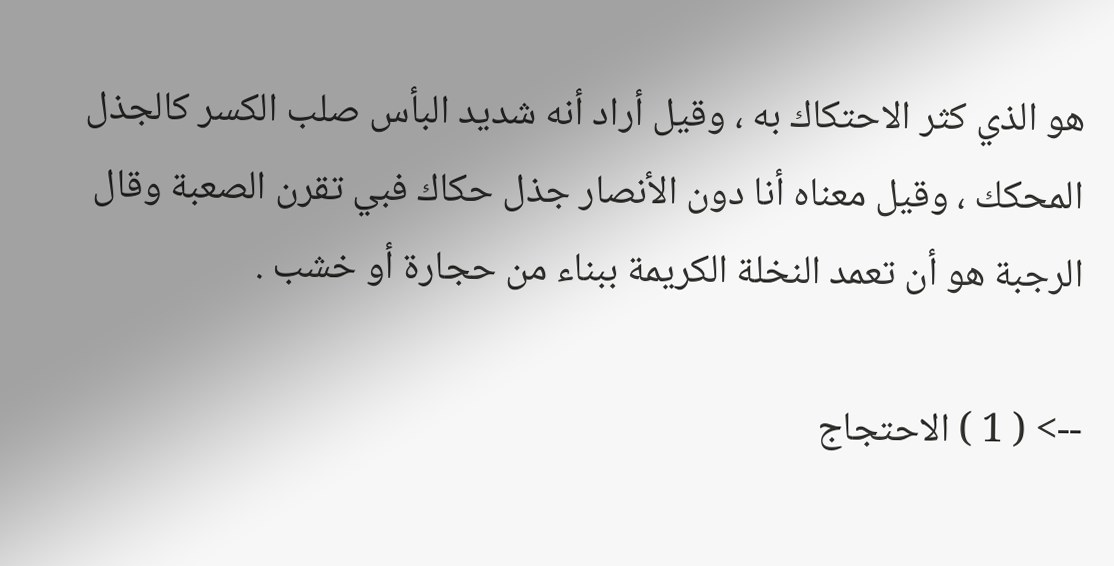هو الذي كثر الاحتكاك به ، وقيل أراد أنه شديد البأس صلب الكسر كالجذل المحكك ، وقيل معناه أنا دون الأنصار جذل حكاك فبي تقرن الصعبة وقال الرجبة هو أن تعمد النخلة الكريمة ببناء من حجارة أو خشب .

--> ( 1 ) الاحتجاج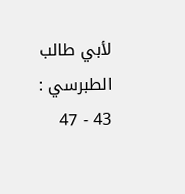لأبي طالب الطبرسي : 43 - 47